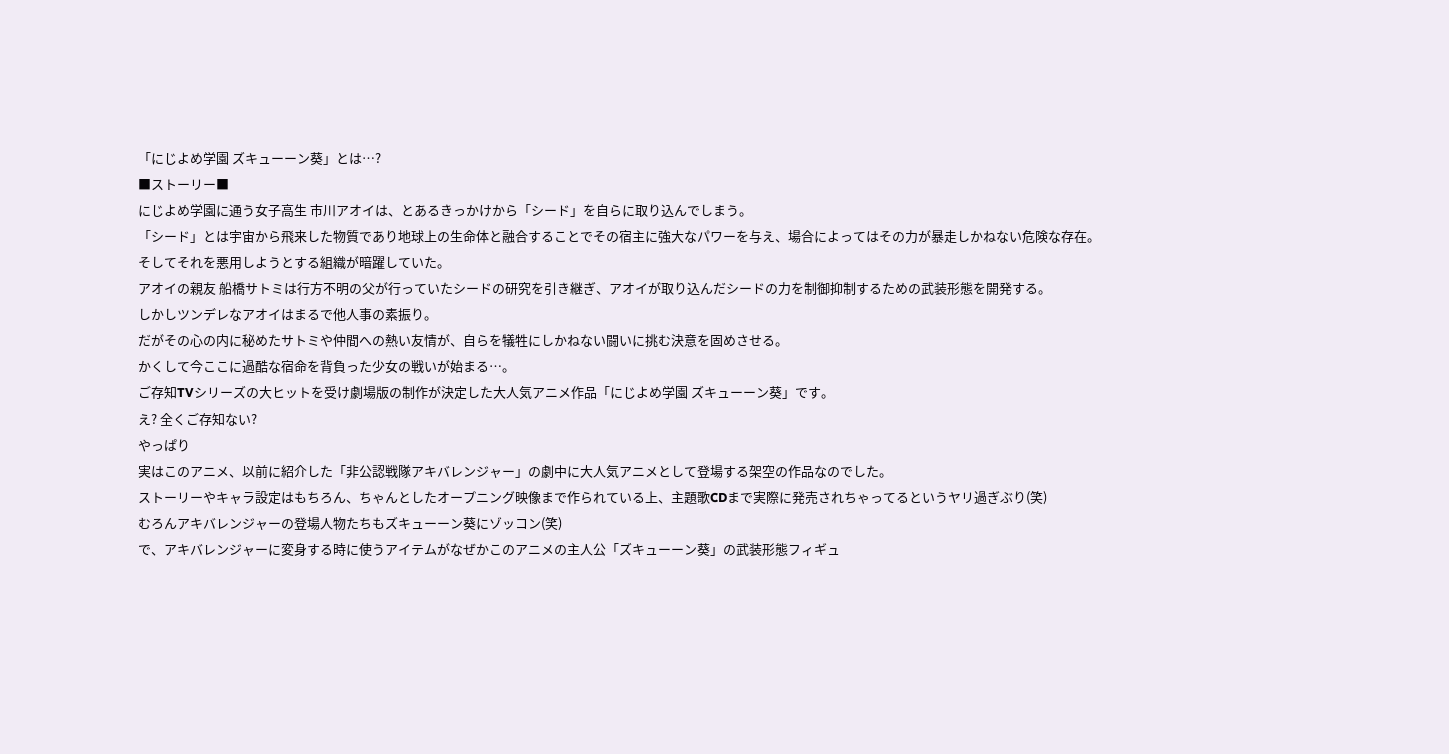「にじよめ学園 ズキューーン葵」とは…?
■ストーリー■
にじよめ学園に通う女子高生 市川アオイは、とあるきっかけから「シード」を自らに取り込んでしまう。
「シード」とは宇宙から飛来した物質であり地球上の生命体と融合することでその宿主に強大なパワーを与え、場合によってはその力が暴走しかねない危険な存在。
そしてそれを悪用しようとする組織が暗躍していた。
アオイの親友 船橋サトミは行方不明の父が行っていたシードの研究を引き継ぎ、アオイが取り込んだシードの力を制御抑制するための武装形態を開発する。
しかしツンデレなアオイはまるで他人事の素振り。
だがその心の内に秘めたサトミや仲間への熱い友情が、自らを犠牲にしかねない闘いに挑む決意を固めさせる。
かくして今ここに過酷な宿命を背負った少女の戦いが始まる…。
ご存知TVシリーズの大ヒットを受け劇場版の制作が決定した大人気アニメ作品「にじよめ学園 ズキューーン葵」です。
え? 全くご存知ない?
やっぱり
実はこのアニメ、以前に紹介した「非公認戦隊アキバレンジャー」の劇中に大人気アニメとして登場する架空の作品なのでした。
ストーリーやキャラ設定はもちろん、ちゃんとしたオープニング映像まで作られている上、主題歌CDまで実際に発売されちゃってるというヤリ過ぎぶり(笑)
むろんアキバレンジャーの登場人物たちもズキューーン葵にゾッコン(笑)
で、アキバレンジャーに変身する時に使うアイテムがなぜかこのアニメの主人公「ズキューーン葵」の武装形態フィギュ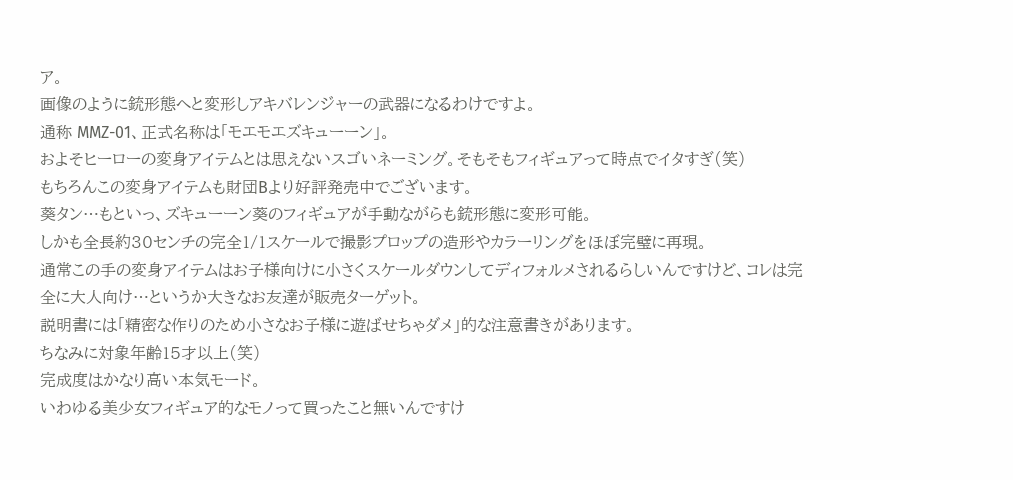ア。
画像のように銃形態へと変形しアキバレンジャーの武器になるわけですよ。
通称 MMZ-01、正式名称は「モエモエズキューーン」。
およそヒーローの変身アイテムとは思えないスゴいネーミング。そもそもフィギュアって時点でイタすぎ(笑)
もちろんこの変身アイテムも財団Bより好評発売中でございます。
葵タン…もといっ、ズキューーン葵のフィギュアが手動ながらも銃形態に変形可能。
しかも全長約30センチの完全1/1スケールで撮影プロップの造形やカラーリングをほぼ完璧に再現。
通常この手の変身アイテムはお子様向けに小さくスケールダウンしてディフォルメされるらしいんですけど、コレは完全に大人向け…というか大きなお友達が販売ターゲット。
説明書には「精密な作りのため小さなお子様に遊ばせちゃダメ」的な注意書きがあります。
ちなみに対象年齢15才以上(笑)
完成度はかなり高い本気モード。
いわゆる美少女フィギュア的なモノって買ったこと無いんですけ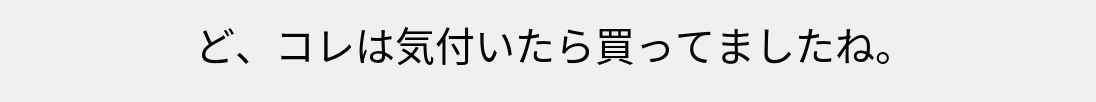ど、コレは気付いたら買ってましたね。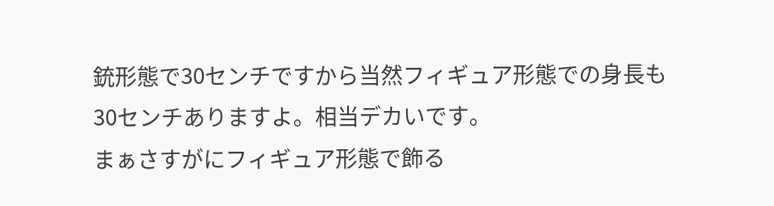銃形態で30センチですから当然フィギュア形態での身長も30センチありますよ。相当デカいです。
まぁさすがにフィギュア形態で飾る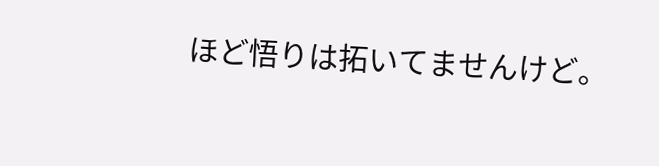ほど悟りは拓いてませんけど。